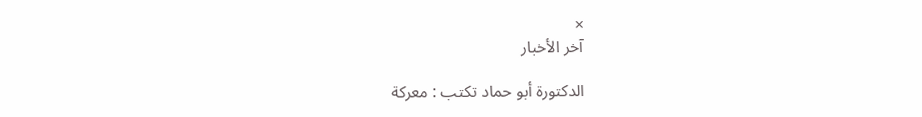×
آخر الأخبار

الدكتورة أبو حماد تكتب : معركة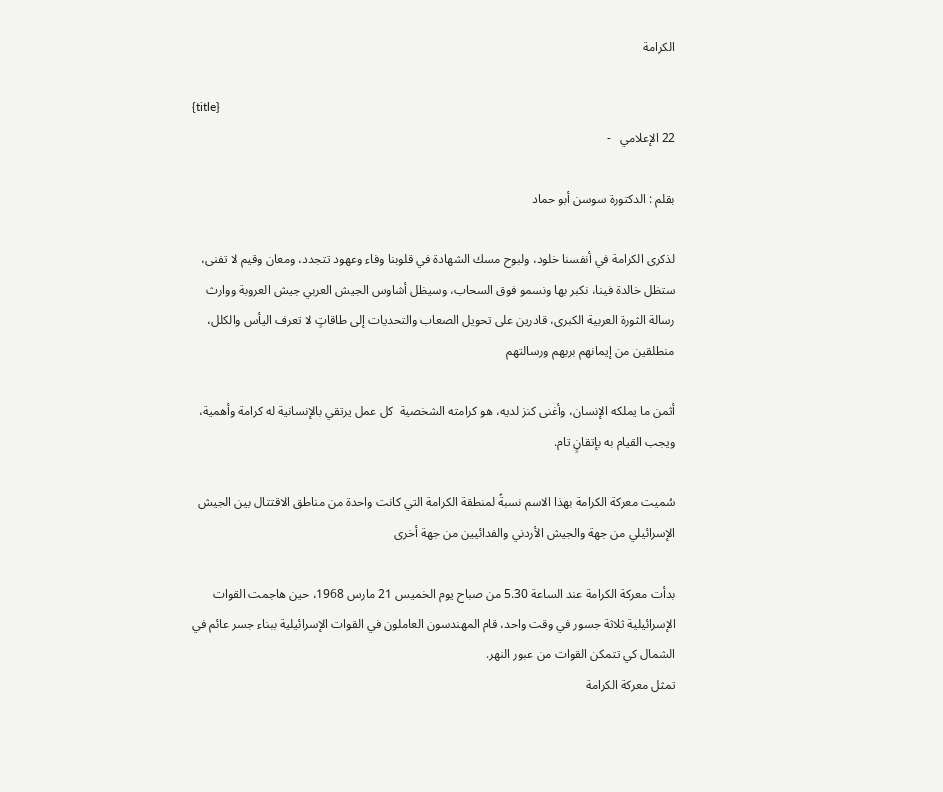الكرامة

{title}
22 الإعلامي   -

بقلم : الدكتورة سوسن أبو حماد

لذكرى الكرامة في أنفسنا خلود، ولبوح مسك الشهادة في قلوبنا وفاء وعهود تتجدد، ومعان وقيم لا تفنى، ستظل خالدة فينا، نكبر بها ونسمو فوق السحاب، وسيظل أشاوس الجيش العربي جيش العروبة ووارث رسالة الثورة العربية الكبرى، قادرين على تحويل الصعاب والتحديات إلى طاقاتٍ لا تعرف اليأس والكلل، منطلقين من إيمانهم بربهم ورسالتهم

أثمن ما يملكه الإنسان، وأغنى كنز لديه، هو كرامته الشخصية  كل عمل يرتقي بالإنسانية له كرامة وأهمية، ويجب القيام به بإتقانٍ تام.

سُميت معركة الكرامة بهذا الاسم نسبةً لمنطقة الكرامة التي كانت واحدة من مناطق الاقتتال بين الجيش الإسرائيلي من جهة والجيش الأردني والفدائيين من جهة أخرى

بدأت معركة الكرامة عند الساعة 5.30 من صباح يوم الخميس 21 مارس 1968، حين هاجمت القوات الإسرائيلية ثلاثة جسور في وقت واحد، قام المهندسون العاملون في القوات الإسرائيلية ببناء جسر عائم في الشمال كي تتمكن القوات من عبور النهر.
تمثل معركة الكرامة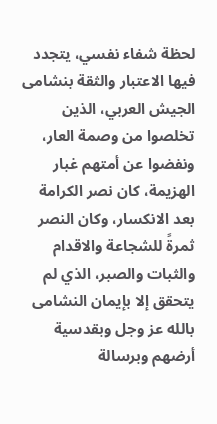لحظة شفاء نفسي، يتجدد فيها الاعتبار والثقة بنشامى الجيش العربي، الذين تخلصوا من وصمة العار، ونفضوا عن أمتهم غبار الهزيمة، كان نصر الكرامة
بعد الانكسار، وكان النصر ثمرةً للشجاعة والاقدام والثبات والصبر، الذي لم يتحقق إلا بإيمان النشامى بالله عز وجل وبقدسية أرضهم وبرسالة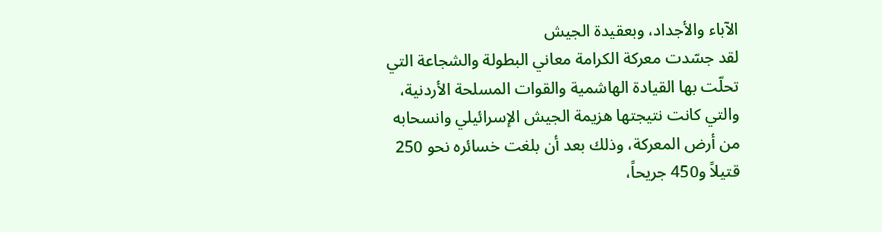الآباء والأجداد، وبعقيدة الجيش
لقد جسّدت معركة الكرامة معاني البطولة والشجاعة التي تحلّت بها القيادة الهاشمية والقوات المسلحة الأردنية، والتي كانت نتيجتها هزيمة الجيش الإسرائيلي وانسحابه من أرض المعركة، وذلك بعد أن بلغت خسائره نحو 250 قتيلاً و450 جريحاً،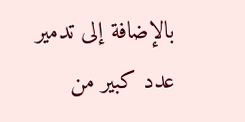بالإضافة إلى تدمير عدد كبير من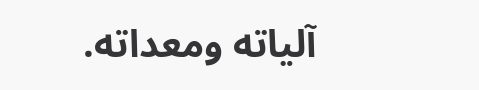آلياته ومعداته.